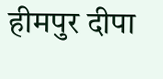हीमपुर दीपा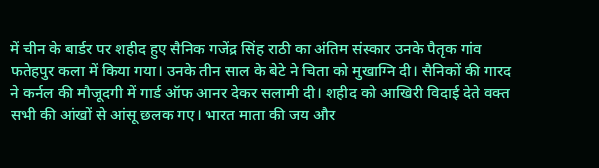में चीन के बार्डर पर शहीद हुए सैनिक गजेंद्र सिंह राठी का अंतिम संस्कार उनके पैतृक गांव फतेहपुर कला में किया गया। उनके तीन साल के बेटे ने चिता को मुखाग्नि दी। सैनिकों की गारद ने कर्नल की मौजूदगी में गार्ड ऑफ आनर देकर सलामी दी। शहीद को आखिरी विदाई देते वक्त सभी की आंखों से आंसू छलक गए। भारत माता की जय और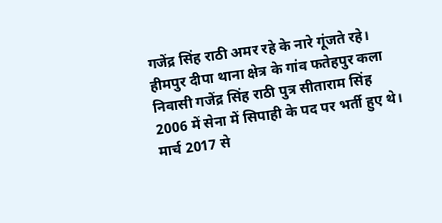गजेंद्र सिंह राठी अमर रहे के नारे गूंजते रहे।
हीमपुर दीपा थाना क्षेत्र के गांव फतेहपुर कला निवासी गजेंद्र सिंह राठी पुत्र सीताराम सिंह 2006 में सेना में सिपाही के पद पर भर्ती हुए थे। मार्च 2017 से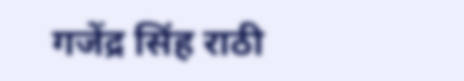गजेंद्र सिंह राठी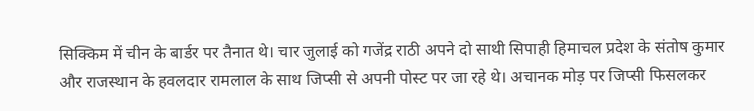सिक्किम में चीन के बार्डर पर तैनात थे। चार जुलाई को गजेंद्र राठी अपने दो साथी सिपाही हिमाचल प्रदेश के संतोष कुमार और राजस्थान के हवलदार रामलाल के साथ जिप्सी से अपनी पोस्ट पर जा रहे थे। अचानक मोड़ पर जिप्सी फिसलकर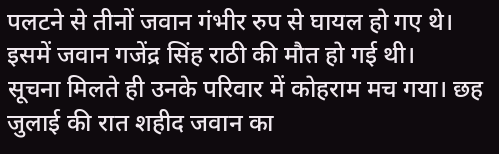पलटने से तीनों जवान गंभीर रुप से घायल हो गए थे। इसमें जवान गजेंद्र सिंह राठी की मौत हो गई थी।
सूचना मिलते ही उनके परिवार में कोहराम मच गया। छह जुलाई की रात शहीद जवान का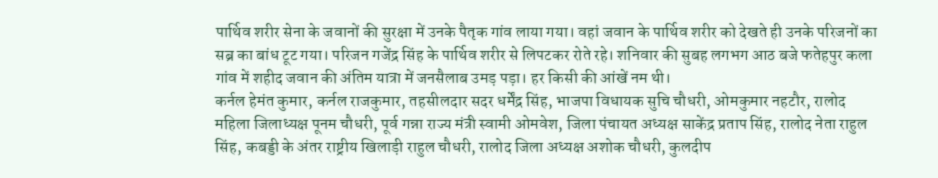पार्थिव शरीर सेना के जवानों की सुरक्षा में उनके पैतृक गांव लाया गया। वहां जवान के पार्थिव शरीर को देखते ही उनके परिजनों का सब्र का बांध टूट गया। परिजन गजेंद्र सिंह के पार्थिव शरीर से लिपटकर रोते रहे। शनिवार की सुबह लगभग आठ बजे फतेहपुर कला गांव में शहीद जवान की अंतिम यात्रा में जनसैलाब उमड़ पड़ा। हर किसी की आंखें नम थी।
कर्नल हेमंत कुमार, कर्नल राजकुमार, तहसीलदार सदर धर्मेंद्र सिंह, भाजपा विधायक सुचि चौधरी, ओमकुमार नहटौर, रालोद महिला जिलाध्यक्ष पूनम चौधरी, पूर्व गन्ना राज्य मंत्री स्वामी ओमवेश, जिला पंचायत अध्यक्ष साकेंद्र प्रताप सिंह, रालोद नेता राहुल सिंह, कबड्डी के अंतर राष्ट्रीय खिलाड़ी राहुल चौधरी, रालोद जिला अध्यक्ष अशोक चौधरी, कुलदीप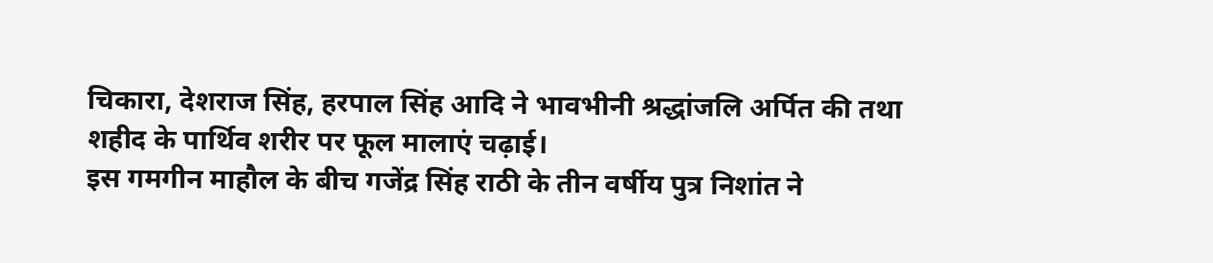चिकारा, देशराज सिंह, हरपाल सिंह आदि ने भावभीनी श्रद्धांजलि अर्पित की तथा शहीद के पार्थिव शरीर पर फूल मालाएं चढ़ाई।
इस गमगीन माहौल के बीच गजेंद्र सिंह राठी के तीन वर्षीय पुत्र निशांत ने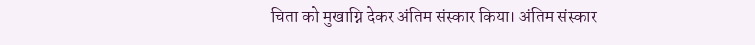चिता को मुखाग्नि देकर अंतिम संस्कार किया। अंतिम संस्कार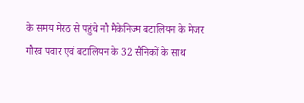के समय मेरठ से पहुंचे नौ मैकेनिज्म बटालियन के मेजर गौरव पवार एवं बटालियन के 32 सैनिकों के साथ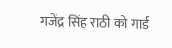गजेंद्र सिंह राठी को गार्ड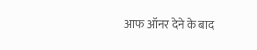आफ ऑनर देने के बाद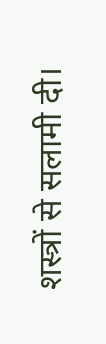शस्त्रों से सलामी दी।